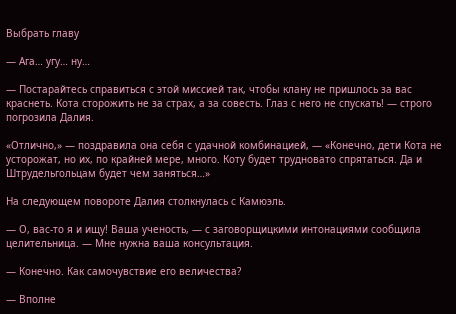Выбрать главу

— Ага… угу… ну…

— Постарайтесь справиться с этой миссией так, чтобы клану не пришлось за вас краснеть. Кота сторожить не за страх, а за совесть. Глаз с него не спускать! — строго погрозила Далия.

«Отлично,» — поздравила она себя с удачной комбинацией, — «Конечно, дети Кота не усторожат, но их, по крайней мере, много. Коту будет трудновато спрятаться. Да и Штрудельгольцам будет чем заняться…»

На следующем повороте Далия столкнулась с Камюэль.

— О, вас-то я и ищу! Ваша ученость, — с заговорщицкими интонациями сообщила целительница. — Мне нужна ваша консультация.

— Конечно. Как самочувствие его величества?

— Вполне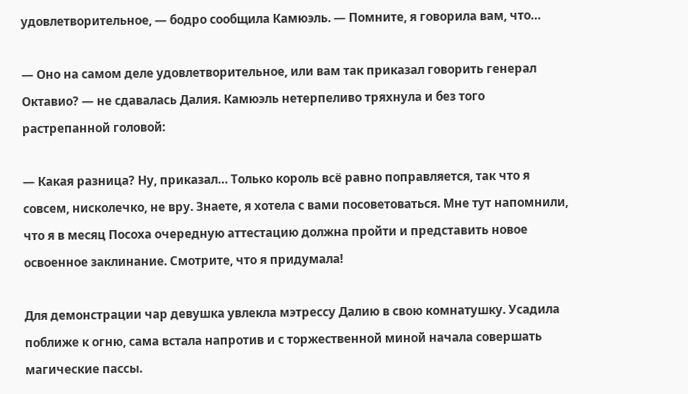удовлетворительное, — бодро сообщила Камюэль. — Помните, я говорила вам, что…

— Оно на самом деле удовлетворительное, или вам так приказал говорить генерал Октавио? — не сдавалась Далия. Камюэль нетерпеливо тряхнула и без того растрепанной головой:

— Какая разница? Ну, приказал… Только король всё равно поправляется, так что я совсем, нисколечко, не вру. Знаете, я хотела с вами посоветоваться. Мне тут напомнили, что я в месяц Посоха очередную аттестацию должна пройти и представить новое освоенное заклинание. Смотрите, что я придумала!

Для демонстрации чар девушка увлекла мэтрессу Далию в свою комнатушку. Усадила поближе к огню, сама встала напротив и с торжественной миной начала совершать магические пассы.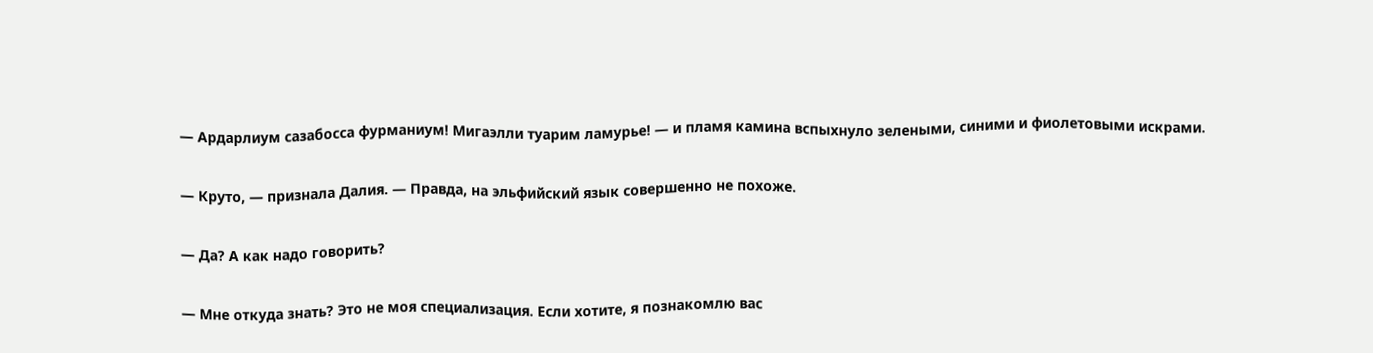— Ардарлиум сазабосса фурманиум! Мигаэлли туарим ламурье! — и пламя камина вспыхнуло зелеными, синими и фиолетовыми искрами.

— Круто, — признала Далия. — Правда, на эльфийский язык совершенно не похоже.

— Да? А как надо говорить?

— Мне откуда знать? Это не моя специализация. Если хотите, я познакомлю вас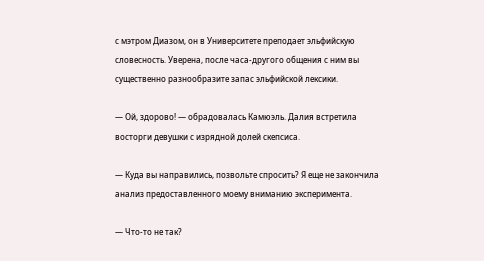с мэтром Диазом, он в Университете преподает эльфийскую словесность. Уверена, после часа-другого общения с ним вы существенно разнообразите запас эльфийской лексики.

— Ой, здорово! — обрадовалась Камюэль. Далия встретила восторги девушки с изрядной долей скепсиса.

— Куда вы направились, позвольте спросить? Я еще не закончила анализ предоставленного моему вниманию эксперимента.

— Что-то не так?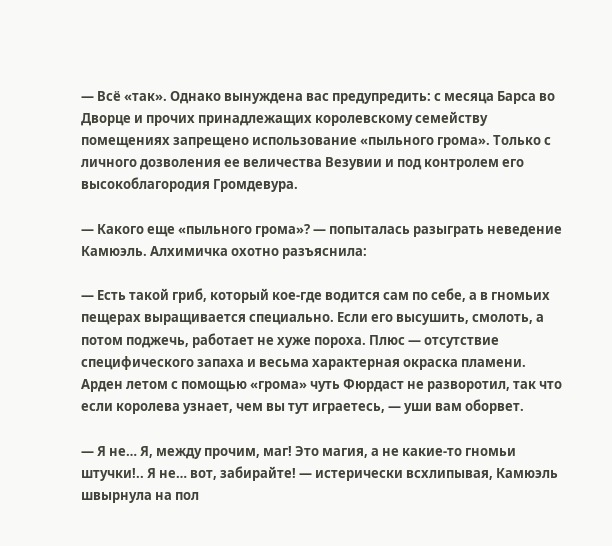— Всё «так». Однако вынуждена вас предупредить: с месяца Барса во Дворце и прочих принадлежащих королевскому семейству помещениях запрещено использование «пыльного грома». Только с личного дозволения ее величества Везувии и под контролем его высокоблагородия Громдевура.

— Какого еще «пыльного грома»? — попыталась разыграть неведение Камюэль. Алхимичка охотно разъяснила:

— Есть такой гриб, который кое-где водится сам по себе, а в гномьих пещерах выращивается специально. Если его высушить, смолоть, а потом поджечь, работает не хуже пороха. Плюс — отсутствие специфического запаха и весьма характерная окраска пламени. Арден летом с помощью «грома» чуть Фюрдаст не разворотил, так что если королева узнает, чем вы тут играетесь, — уши вам оборвет.

— Я не… Я, между прочим, маг! Это магия, а не какие-то гномьи штучки!.. Я не… вот, забирайте! — истерически всхлипывая, Камюэль швырнула на пол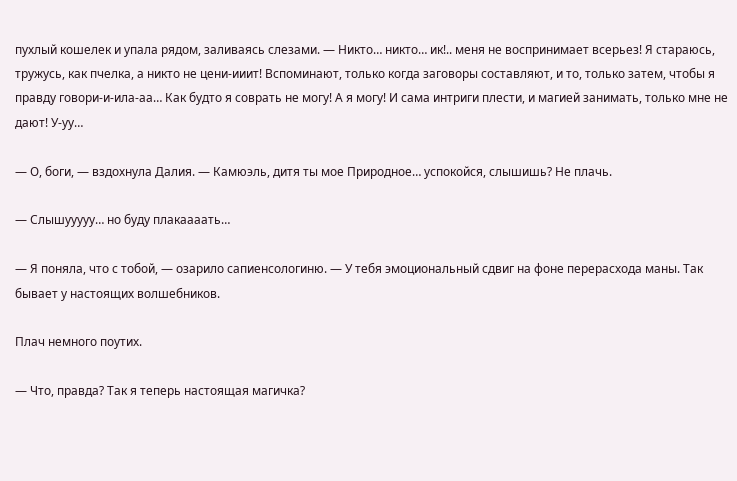пухлый кошелек и упала рядом, заливаясь слезами. — Никто… никто… ик!.. меня не воспринимает всерьез! Я стараюсь, тружусь, как пчелка, а никто не цени-ииит! Вспоминают, только когда заговоры составляют, и то, только затем, чтобы я правду говори-и-ила-аа… Как будто я соврать не могу! А я могу! И сама интриги плести, и магией занимать, только мне не дают! У-уу…

— О, боги, — вздохнула Далия. — Камюэль, дитя ты мое Природное… успокойся, слышишь? Не плачь.

— Слышууууу… но буду плакаааать…

— Я поняла, что с тобой, — озарило сапиенсологиню. — У тебя эмоциональный сдвиг на фоне перерасхода маны. Так бывает у настоящих волшебников.

Плач немного поутих.

— Что, правда? Так я теперь настоящая магичка?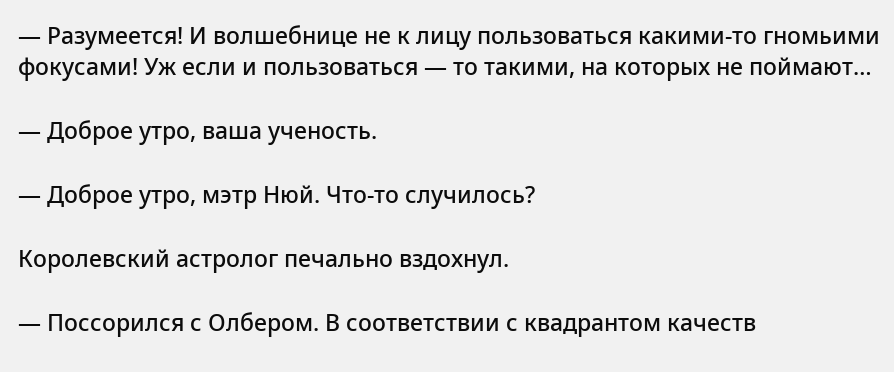— Разумеется! И волшебнице не к лицу пользоваться какими-то гномьими фокусами! Уж если и пользоваться — то такими, на которых не поймают…

— Доброе утро, ваша ученость.

— Доброе утро, мэтр Нюй. Что-то случилось?

Королевский астролог печально вздохнул.

— Поссорился с Олбером. В соответствии с квадрантом качеств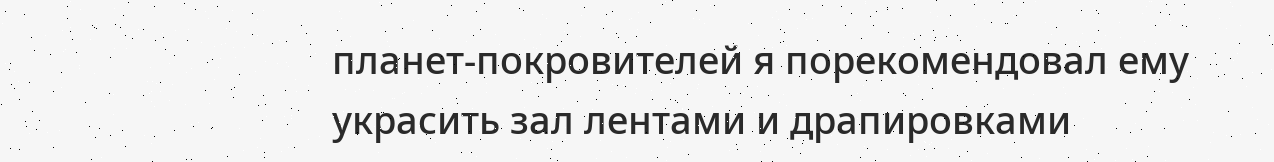планет-покровителей я порекомендовал ему украсить зал лентами и драпировками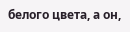белого цвета, а он,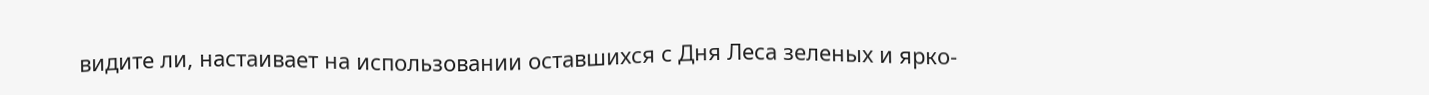видите ли, настаивает на использовании оставшихся с Дня Леса зеленых и ярко-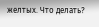желтых. Что делать?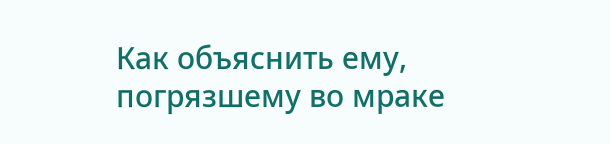Как объяснить ему, погрязшему во мраке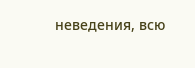неведения, всю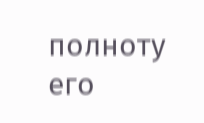полноту его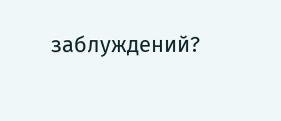заблуждений?